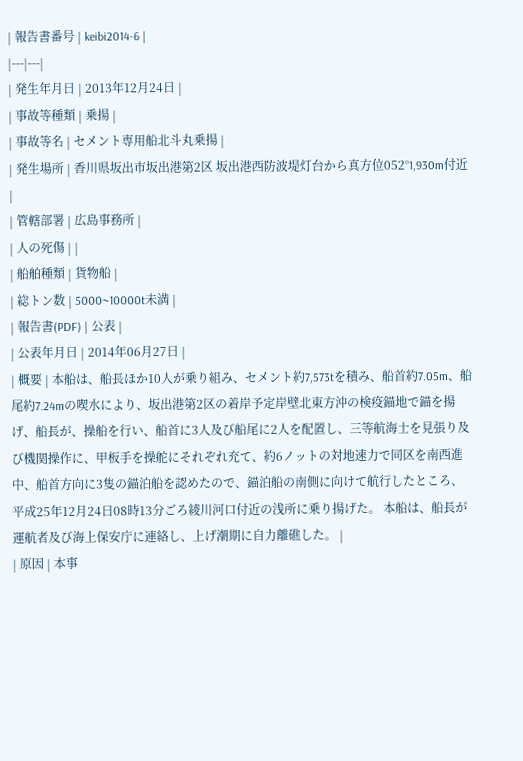| 報告書番号 | keibi2014-6 |
|---|---|
| 発生年月日 | 2013年12月24日 |
| 事故等種類 | 乗揚 |
| 事故等名 | セメント専用船北斗丸乗揚 |
| 発生場所 | 香川県坂出市坂出港第2区 坂出港西防波堤灯台から真方位052°1,930m付近 |
| 管轄部署 | 広島事務所 |
| 人の死傷 | |
| 船舶種類 | 貨物船 |
| 総トン数 | 5000~10000t未満 |
| 報告書(PDF) | 公表 |
| 公表年月日 | 2014年06月27日 |
| 概要 | 本船は、船長ほか10人が乗り組み、セメント約7,573tを積み、船首約7.05m、船尾約7.24mの喫水により、坂出港第2区の着岸予定岸壁北東方沖の検疫錨地で錨を揚げ、船長が、操船を行い、船首に3人及び船尾に2人を配置し、三等航海士を見張り及び機関操作に、甲板手を操舵にそれぞれ充て、約6ノットの対地速力で同区を南西進中、船首方向に3隻の錨泊船を認めたので、錨泊船の南側に向けて航行したところ、平成25年12月24日08時13分ごろ綾川河口付近の浅所に乗り揚げた。 本船は、船長が運航者及び海上保安庁に連絡し、上げ潮期に自力離礁した。 |
| 原因 | 本事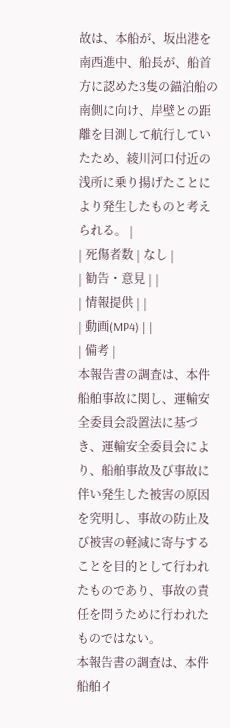故は、本船が、坂出港を南西進中、船長が、船首方に認めた3隻の錨泊船の南側に向け、岸壁との距離を目測して航行していたため、綾川河口付近の浅所に乗り揚げたことにより発生したものと考えられる。 |
| 死傷者数 | なし |
| 勧告・意見 | |
| 情報提供 | |
| 動画(MP4) | |
| 備考 |
本報告書の調査は、本件船舶事故に関し、運輸安全委員会設置法に基づき、運輸安全委員会により、船舶事故及び事故に伴い発生した被害の原因を究明し、事故の防止及び被害の軽減に寄与することを目的として行われたものであり、事故の責任を問うために行われたものではない。
本報告書の調査は、本件船舶イ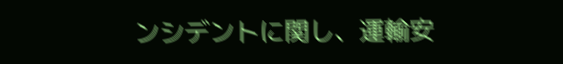ンシデントに関し、運輸安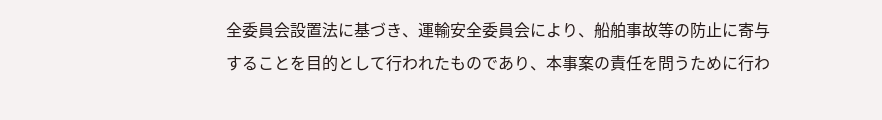全委員会設置法に基づき、運輸安全委員会により、船舶事故等の防止に寄与することを目的として行われたものであり、本事案の責任を問うために行わ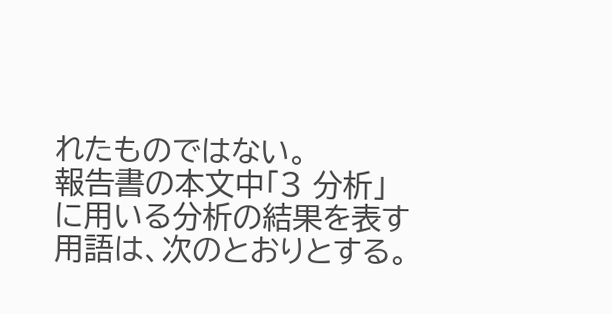れたものではない。
報告書の本文中「3 分析」に用いる分析の結果を表す用語は、次のとおりとする。